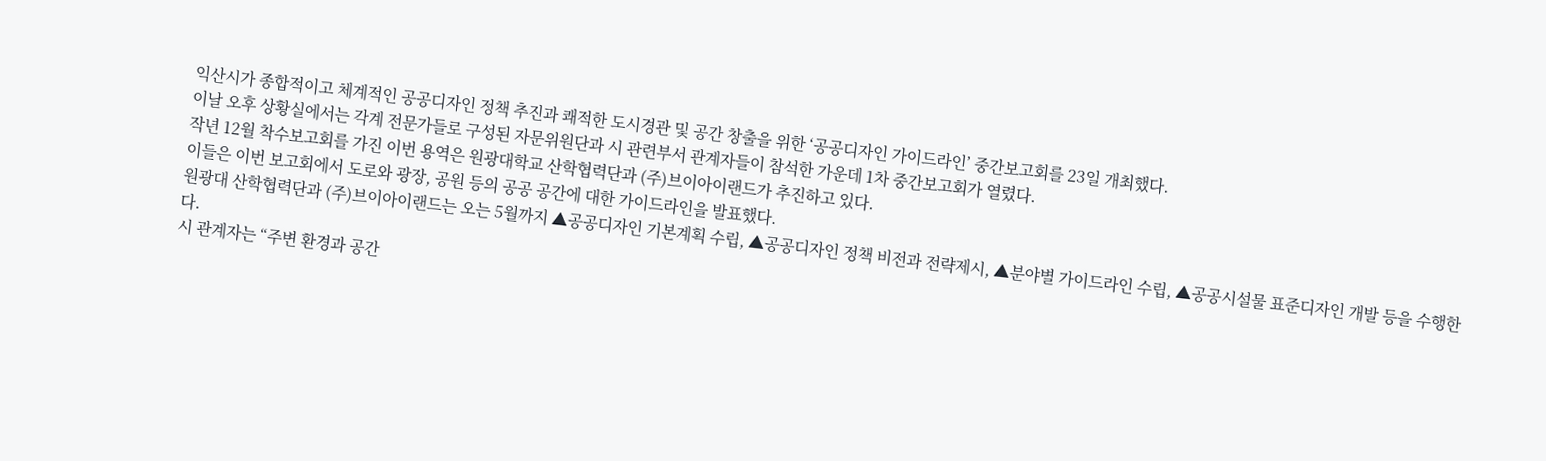익산시가 종합적이고 체계적인 공공디자인 정책 추진과 쾌적한 도시경관 및 공간 창출을 위한 ‘공공디자인 가이드라인’ 중간보고회를 23일 개최했다.
이날 오후 상황실에서는 각계 전문가들로 구성된 자문위원단과 시 관련부서 관계자들이 참석한 가운데 1차 중간보고회가 열렸다.
작년 12월 착수보고회를 가진 이번 용역은 원광대학교 산학협력단과 (주)브이아이랜드가 추진하고 있다.
이들은 이번 보고회에서 도로와 광장, 공원 등의 공공 공간에 대한 가이드라인을 발표했다.
원광대 산학협력단과 (주)브이아이랜드는 오는 5월까지 ▲공공디자인 기본계획 수립, ▲공공디자인 정책 비전과 전략제시, ▲분야별 가이드라인 수립, ▲공공시설물 표준디자인 개발 등을 수행한다.
시 관계자는 “주변 환경과 공간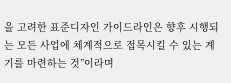을 고려한 표준디자인 가이드라인은 향후 시행되는 모든 사업에 체계적으로 접목시킬 수 있는 계기를 마련하는 것”이라며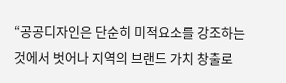“공공디자인은 단순히 미적요소를 강조하는 것에서 벗어나 지역의 브랜드 가치 창출로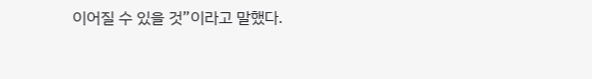이어질 수 있을 것”이라고 말했다.